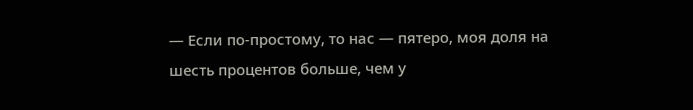— Если по-простому, то нас — пятеро, моя доля на шесть процентов больше, чем у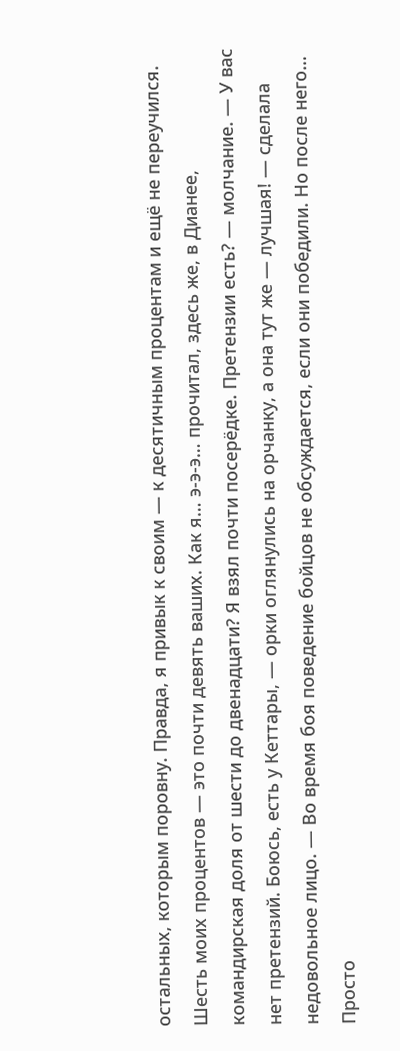остальных, которым поровну. Правда, я привык к своим — к десятичным процентам и ещё не переучился. Шесть моих процентов — это почти девять ваших. Как я… э-э-э… прочитал, здесь же, в Дианее, командирская доля от шести до двенадцати? Я взял почти посерёдке. Претензии есть? — молчание. — У вас нет претензий. Боюсь, есть у Кеттары, — орки оглянулись на орчанку, а она тут же — лучшая! — сделала недовольное лицо. — Во время боя поведение бойцов не обсуждается, если они победили. Но после него… Просто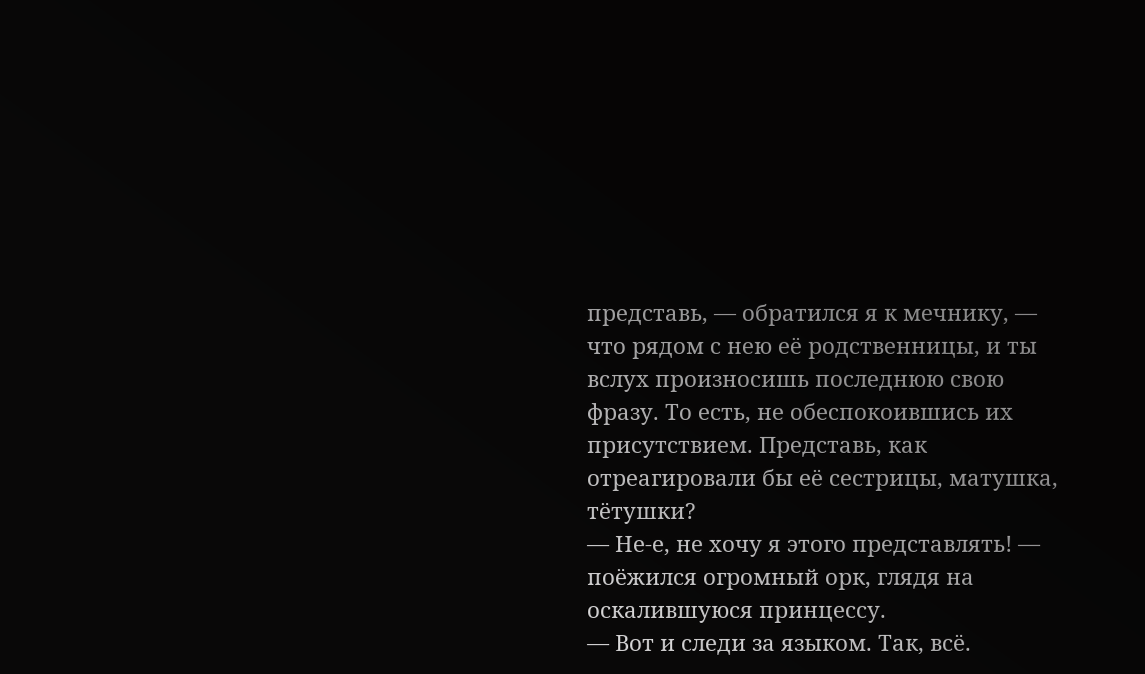представь, — обратился я к мечнику, — что рядом с нею её родственницы, и ты вслух произносишь последнюю свою фразу. То есть, не обеспокоившись их присутствием. Представь, как отреагировали бы её сестрицы, матушка, тётушки?
— Не-е, не хочу я этого представлять! — поёжился огромный орк, глядя на оскалившуюся принцессу.
— Вот и следи за языком. Так, всё.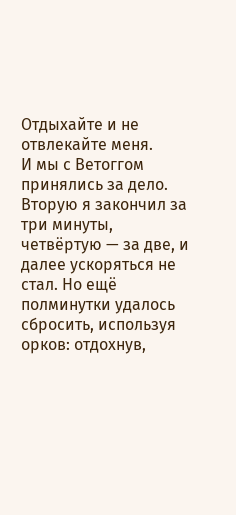Отдыхайте и не отвлекайте меня.
И мы с Ветоггом принялись за дело.
Вторую я закончил за три минуты, четвёртую — за две, и далее ускоряться не стал. Но ещё полминутки удалось сбросить, используя орков: отдохнув,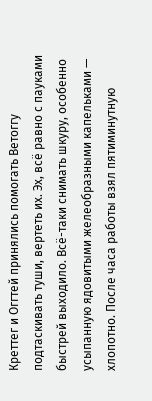Креттег и Оггтей принялись помогать Ветоггу подтаскивать туши, вертеть их. Эх, всё равно с пауками быстрей выходило. Всё-таки снимать шкуру, особенно усыпанную ядовитыми желеобразными капельками — хлопотно. После часа работы взял пятиминутную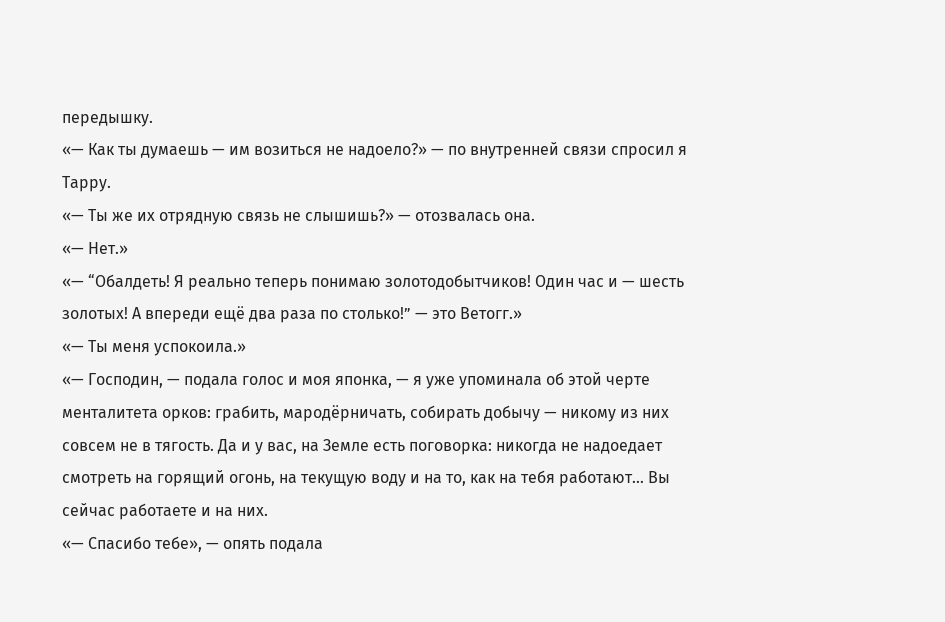передышку.
«— Как ты думаешь — им возиться не надоело?» — по внутренней связи спросил я Тарру.
«— Ты же их отрядную связь не слышишь?» — отозвалась она.
«— Нет.»
«— “Обалдеть! Я реально теперь понимаю золотодобытчиков! Один час и — шесть золотых! А впереди ещё два раза по столько!” — это Ветогг.»
«— Ты меня успокоила.»
«— Господин, — подала голос и моя японка, — я уже упоминала об этой черте менталитета орков: грабить, мародёрничать, собирать добычу — никому из них совсем не в тягость. Да и у вас, на Земле есть поговорка: никогда не надоедает смотреть на горящий огонь, на текущую воду и на то, как на тебя работают… Вы сейчас работаете и на них.
«— Спасибо тебе», — опять подала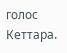голос Кеттара.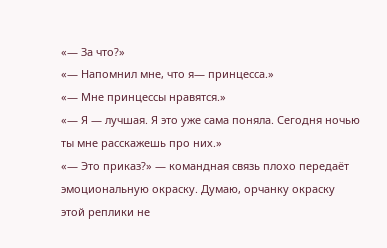«— За что?»
«— Напомнил мне, что я— принцесса.»
«— Мне принцессы нравятся.»
«— Я — лучшая. Я это уже сама поняла. Сегодня ночью ты мне расскажешь про них.»
«— Это приказ?» — командная связь плохо передаёт эмоциональную окраску. Думаю, орчанку окраску этой реплики не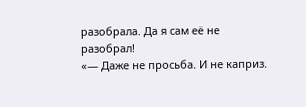разобрала. Да я сам её не разобрал!
«— Даже не просьба. И не каприз.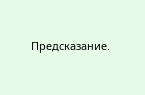Предсказание.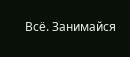Всё. Занимайся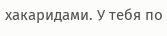хакаридами. У тебя по